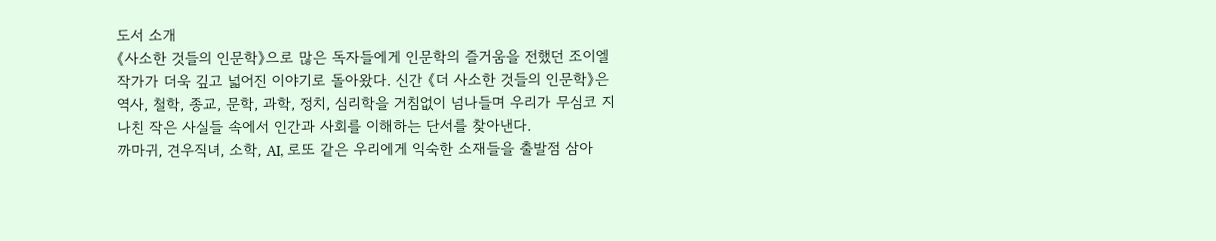도서 소개
《사소한 것들의 인문학》으로 많은 독자들에게 인문학의 즐거움을 전했던 조이엘 작가가 더욱 깊고 넓어진 이야기로 돌아왔다. 신간 《더 사소한 것들의 인문학》은 역사, 철학, 종교, 문학, 과학, 정치, 심리학을 거침없이 넘나들며 우리가 무심코 지나친 작은 사실들 속에서 인간과 사회를 이해하는 단서를 찾아낸다.
까마귀, 견우직녀, 소학, AI, 로또 같은 우리에게 익숙한 소재들을 출발점 삼아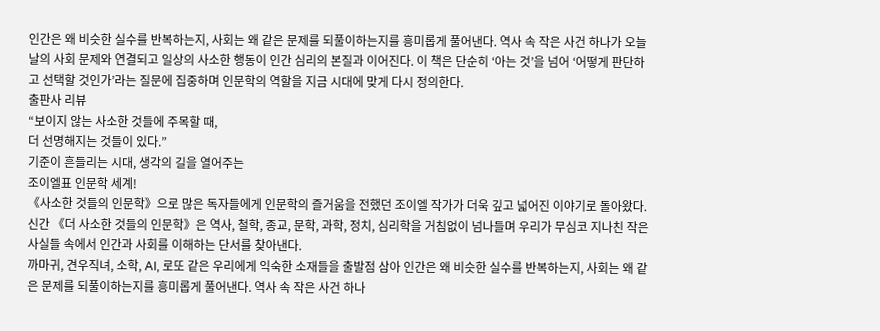인간은 왜 비슷한 실수를 반복하는지, 사회는 왜 같은 문제를 되풀이하는지를 흥미롭게 풀어낸다. 역사 속 작은 사건 하나가 오늘날의 사회 문제와 연결되고 일상의 사소한 행동이 인간 심리의 본질과 이어진다. 이 책은 단순히 ‘아는 것’을 넘어 ‘어떻게 판단하고 선택할 것인가’라는 질문에 집중하며 인문학의 역할을 지금 시대에 맞게 다시 정의한다.
출판사 리뷰
“보이지 않는 사소한 것들에 주목할 때,
더 선명해지는 것들이 있다.”
기준이 흔들리는 시대, 생각의 길을 열어주는
조이엘표 인문학 세계!
《사소한 것들의 인문학》으로 많은 독자들에게 인문학의 즐거움을 전했던 조이엘 작가가 더욱 깊고 넓어진 이야기로 돌아왔다. 신간 《더 사소한 것들의 인문학》은 역사, 철학, 종교, 문학, 과학, 정치, 심리학을 거침없이 넘나들며 우리가 무심코 지나친 작은 사실들 속에서 인간과 사회를 이해하는 단서를 찾아낸다.
까마귀, 견우직녀, 소학, AI, 로또 같은 우리에게 익숙한 소재들을 출발점 삼아 인간은 왜 비슷한 실수를 반복하는지, 사회는 왜 같은 문제를 되풀이하는지를 흥미롭게 풀어낸다. 역사 속 작은 사건 하나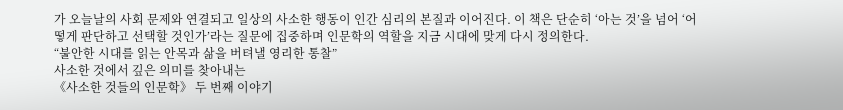가 오늘날의 사회 문제와 연결되고 일상의 사소한 행동이 인간 심리의 본질과 이어진다. 이 책은 단순히 ‘아는 것’을 넘어 ‘어떻게 판단하고 선택할 것인가’라는 질문에 집중하며 인문학의 역할을 지금 시대에 맞게 다시 정의한다.
“불안한 시대를 읽는 안목과 삶을 버텨낼 영리한 통찰”
사소한 것에서 깊은 의미를 찾아내는
《사소한 것들의 인문학》 두 번째 이야기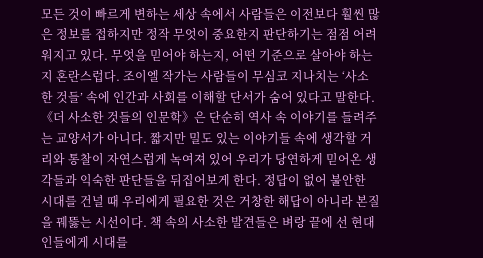모든 것이 빠르게 변하는 세상 속에서 사람들은 이전보다 훨씬 많은 정보를 접하지만 정작 무엇이 중요한지 판단하기는 점점 어려워지고 있다. 무엇을 믿어야 하는지, 어떤 기준으로 살아야 하는지 혼란스럽다. 조이엘 작가는 사람들이 무심코 지나치는 ‘사소한 것들’ 속에 인간과 사회를 이해할 단서가 숨어 있다고 말한다.
《더 사소한 것들의 인문학》은 단순히 역사 속 이야기를 들려주는 교양서가 아니다. 짧지만 밀도 있는 이야기들 속에 생각할 거리와 통찰이 자연스럽게 녹여져 있어 우리가 당연하게 믿어온 생각들과 익숙한 판단들을 뒤집어보게 한다. 정답이 없어 불안한 시대를 건널 때 우리에게 필요한 것은 거창한 해답이 아니라 본질을 꿰뚫는 시선이다. 책 속의 사소한 발견들은 벼랑 끝에 선 현대인들에게 시대를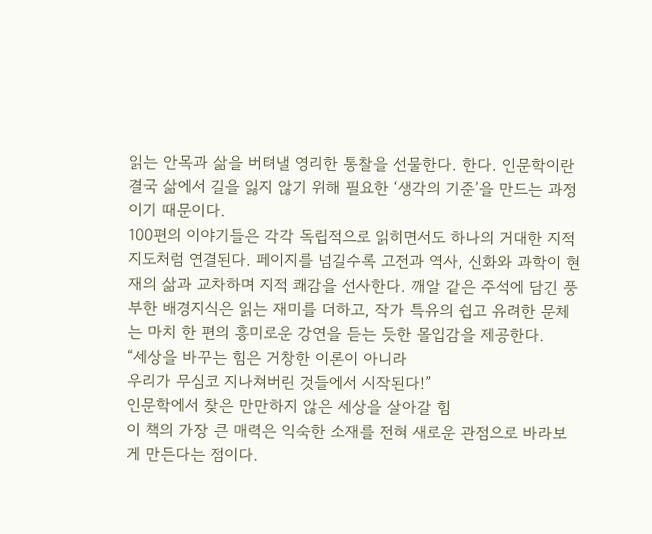읽는 안목과 삶을 버텨낼 영리한 통찰을 선물한다. 한다. 인문학이란 결국 삶에서 길을 잃지 않기 위해 필요한 ‘생각의 기준’을 만드는 과정이기 때문이다.
100편의 이야기들은 각각 독립적으로 읽히면서도 하나의 거대한 지적 지도처럼 연결된다. 페이지를 넘길수록 고전과 역사, 신화와 과학이 현재의 삶과 교차하며 지적 쾌감을 선사한다. 깨알 같은 주석에 담긴 풍부한 배경지식은 읽는 재미를 더하고, 작가 특유의 쉽고 유려한 문체는 마치 한 편의 흥미로운 강연을 듣는 듯한 몰입감을 제공한다.
“세상을 바꾸는 힘은 거창한 이론이 아니라
우리가 무심코 지나쳐버린 것들에서 시작된다!”
인문학에서 찾은 만만하지 않은 세상을 살아갈 힘
이 책의 가장 큰 매력은 익숙한 소재를 전혀 새로운 관점으로 바라보게 만든다는 점이다.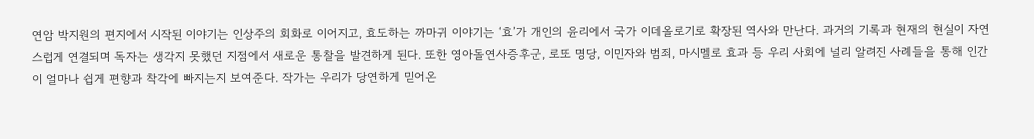연암 박지원의 편지에서 시작된 이야기는 인상주의 회화로 이어지고, 효도하는 까마귀 이야기는 ‘효’가 개인의 윤리에서 국가 이데올로기로 확장된 역사와 만난다. 과거의 기록과 현재의 현실이 자연스럽게 연결되며 독자는 생각지 못했던 지점에서 새로운 통찰을 발견하게 된다. 또한 영아돌연사증후군, 로또 명당, 이민자와 범죄, 마시멜로 효과 등 우리 사회에 널리 알려진 사례들을 통해 인간이 얼마나 쉽게 편향과 착각에 빠지는지 보여준다. 작가는 우리가 당연하게 믿어온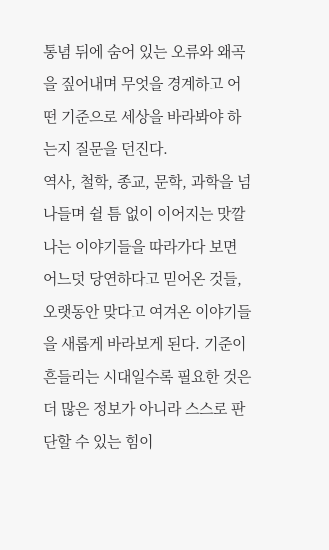통념 뒤에 숨어 있는 오류와 왜곡을 짚어내며 무엇을 경계하고 어떤 기준으로 세상을 바라봐야 하는지 질문을 던진다.
역사, 철학, 종교, 문학, 과학을 넘나들며 쉴 틈 없이 이어지는 맛깔나는 이야기들을 따라가다 보면 어느덧 당연하다고 믿어온 것들, 오랫동안 맞다고 여겨온 이야기들을 새롭게 바라보게 된다. 기준이 흔들리는 시대일수록 필요한 것은 더 많은 정보가 아니라 스스로 판단할 수 있는 힘이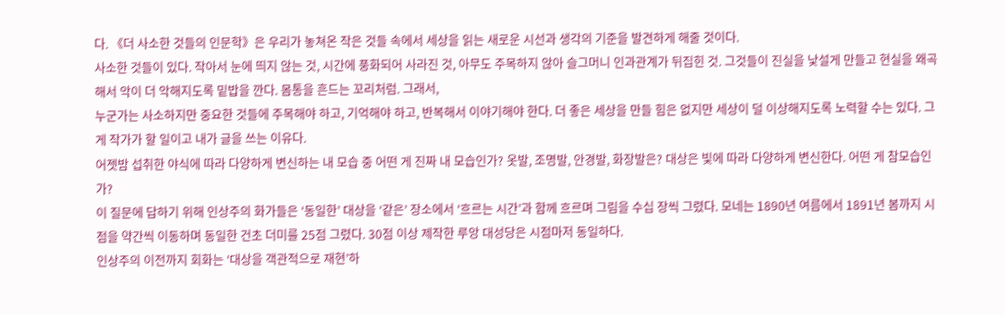다. 《더 사소한 것들의 인문학》은 우리가 놓쳐온 작은 것들 속에서 세상을 읽는 새로운 시선과 생각의 기준을 발견하게 해줄 것이다.
사소한 것들이 있다. 작아서 눈에 띄지 않는 것, 시간에 풍화되어 사라진 것, 아무도 주목하지 않아 슬그머니 인과관계가 뒤집힌 것. 그것들이 진실을 낯설게 만들고 현실을 왜곡해서 악이 더 악해지도록 밑밥을 깐다. 몸통을 흔드는 꼬리처럼. 그래서,
누군가는 사소하지만 중요한 것들에 주목해야 하고, 기억해야 하고, 반복해서 이야기해야 한다. 더 좋은 세상을 만들 힘은 없지만 세상이 덜 이상해지도록 노력할 수는 있다. 그게 작가가 할 일이고 내가 글을 쓰는 이유다.
어젯밤 섭취한 야식에 따라 다양하게 변신하는 내 모습 중 어떤 게 진짜 내 모습인가? 옷발, 조명발, 안경발, 화장발은? 대상은 빛에 따라 다양하게 변신한다. 어떤 게 참모습인가?
이 질문에 답하기 위해 인상주의 화가들은 ‘동일한’ 대상을 ‘같은’ 장소에서 ‘흐르는 시간’과 함께 흐르며 그림을 수십 장씩 그렸다. 모네는 1890년 여름에서 1891년 봄까지 시점을 약간씩 이동하며 동일한 건초 더미를 25점 그렸다. 30점 이상 제작한 루앙 대성당은 시점마저 동일하다.
인상주의 이전까지 회화는 ‘대상을 객관적으로 재현’하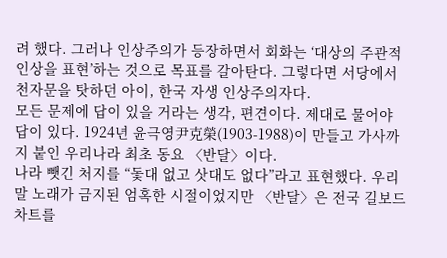려 했다. 그러나 인상주의가 등장하면서 회화는 ‘대상의 주관적 인상을 표현’하는 것으로 목표를 갈아탄다. 그렇다면 서당에서 천자문을 탓하던 아이, 한국 자생 인상주의자다.
모든 문제에 답이 있을 거라는 생각, 편견이다. 제대로 물어야 답이 있다. 1924년 윤극영尹克榮(1903-1988)이 만들고 가사까지 붙인 우리나라 최초 동요 〈반달〉이다.
나라 뺏긴 처지를 “돛대 없고 삿대도 없다”라고 표현했다. 우리말 노래가 금지된 엄혹한 시절이었지만 〈반달〉은 전국 길보드차트를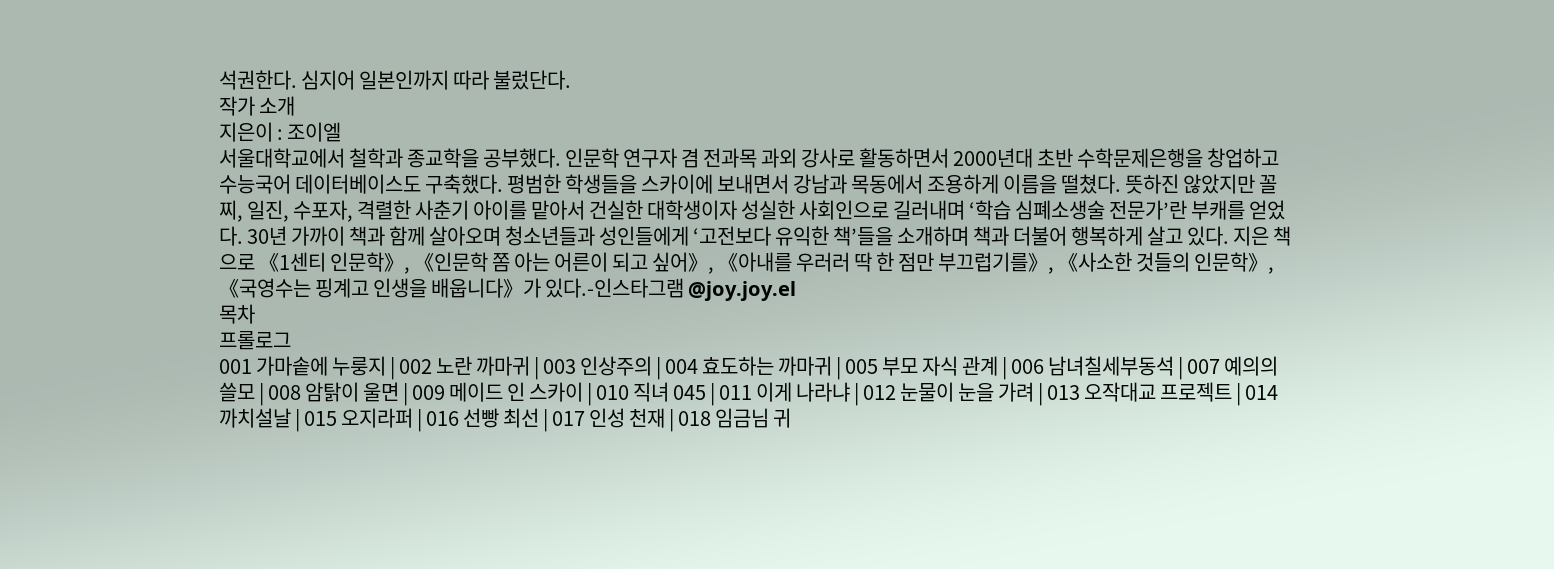석권한다. 심지어 일본인까지 따라 불렀단다.
작가 소개
지은이 : 조이엘
서울대학교에서 철학과 종교학을 공부했다. 인문학 연구자 겸 전과목 과외 강사로 활동하면서 2000년대 초반 수학문제은행을 창업하고 수능국어 데이터베이스도 구축했다. 평범한 학생들을 스카이에 보내면서 강남과 목동에서 조용하게 이름을 떨쳤다. 뜻하진 않았지만 꼴찌, 일진, 수포자, 격렬한 사춘기 아이를 맡아서 건실한 대학생이자 성실한 사회인으로 길러내며 ‘학습 심폐소생술 전문가’란 부캐를 얻었다. 30년 가까이 책과 함께 살아오며 청소년들과 성인들에게 ‘고전보다 유익한 책’들을 소개하며 책과 더불어 행복하게 살고 있다. 지은 책으로 《1센티 인문학》, 《인문학 쫌 아는 어른이 되고 싶어》, 《아내를 우러러 딱 한 점만 부끄럽기를》, 《사소한 것들의 인문학》, 《국영수는 핑계고 인생을 배웁니다》가 있다.-인스타그램 @joy.joy.el
목차
프롤로그
001 가마솥에 누룽지 | 002 노란 까마귀 | 003 인상주의 | 004 효도하는 까마귀 | 005 부모 자식 관계 | 006 남녀칠세부동석 | 007 예의의 쓸모 | 008 암탉이 울면 | 009 메이드 인 스카이 | 010 직녀 045 | 011 이게 나라냐 | 012 눈물이 눈을 가려 | 013 오작대교 프로젝트 | 014 까치설날 | 015 오지라퍼 | 016 선빵 최선 | 017 인성 천재 | 018 임금님 귀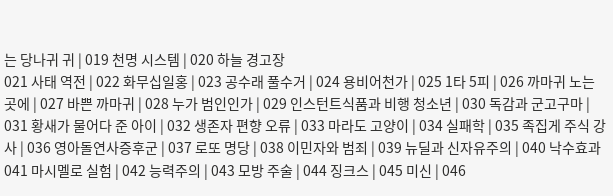는 당나귀 귀 | 019 천명 시스템 | 020 하늘 경고장
021 사태 역전 | 022 화무십일홍 | 023 공수래 풀수거 | 024 용비어천가 | 025 1타 5피 | 026 까마귀 노는 곳에 | 027 바쁜 까마귀 | 028 누가 범인인가 | 029 인스턴트식품과 비행 청소년 | 030 독감과 군고구마 | 031 황새가 물어다 준 아이 | 032 생존자 편향 오류 | 033 마라도 고양이 | 034 실패학 | 035 족집게 주식 강사 | 036 영아돌연사증후군 | 037 로또 명당 | 038 이민자와 범죄 | 039 뉴딜과 신자유주의 | 040 낙수효과
041 마시멜로 실험 | 042 능력주의 | 043 모방 주술 | 044 징크스 | 045 미신 | 046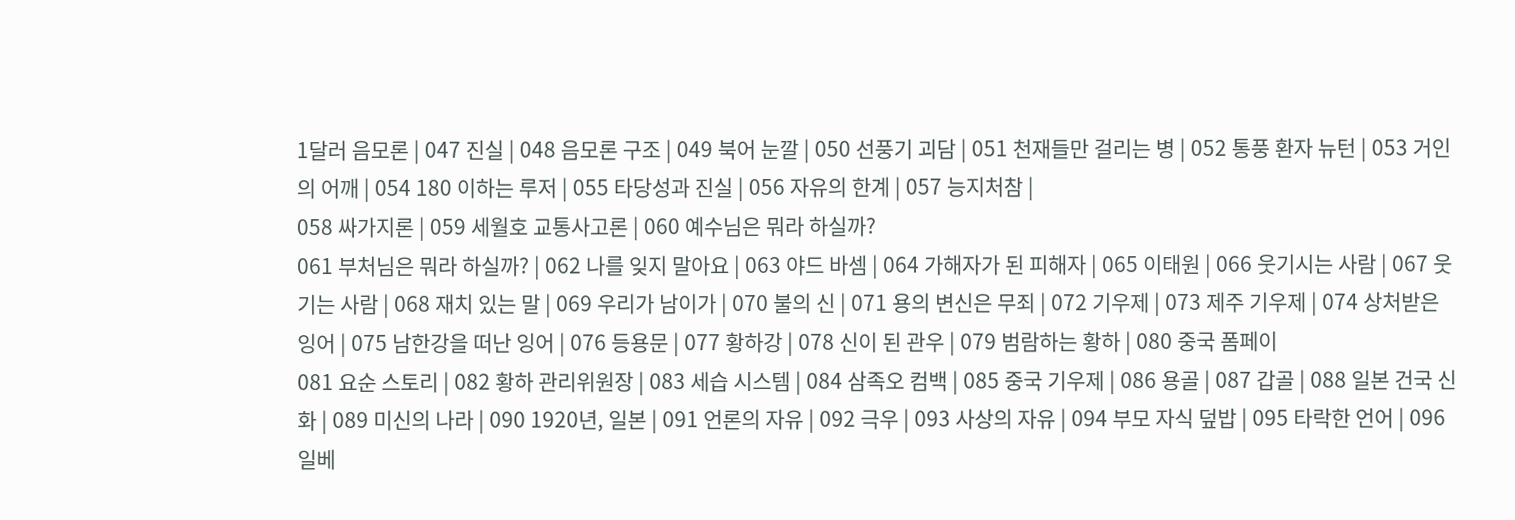1달러 음모론 | 047 진실 | 048 음모론 구조 | 049 북어 눈깔 | 050 선풍기 괴담 | 051 천재들만 걸리는 병 | 052 통풍 환자 뉴턴 | 053 거인의 어깨 | 054 180 이하는 루저 | 055 타당성과 진실 | 056 자유의 한계 | 057 능지처참 |
058 싸가지론 | 059 세월호 교통사고론 | 060 예수님은 뭐라 하실까?
061 부처님은 뭐라 하실까? | 062 나를 잊지 말아요 | 063 야드 바셈 | 064 가해자가 된 피해자 | 065 이태원 | 066 웃기시는 사람 | 067 웃기는 사람 | 068 재치 있는 말 | 069 우리가 남이가 | 070 불의 신 | 071 용의 변신은 무죄 | 072 기우제 | 073 제주 기우제 | 074 상처받은 잉어 | 075 남한강을 떠난 잉어 | 076 등용문 | 077 황하강 | 078 신이 된 관우 | 079 범람하는 황하 | 080 중국 폼페이
081 요순 스토리 | 082 황하 관리위원장 | 083 세습 시스템 | 084 삼족오 컴백 | 085 중국 기우제 | 086 용골 | 087 갑골 | 088 일본 건국 신화 | 089 미신의 나라 | 090 1920년, 일본 | 091 언론의 자유 | 092 극우 | 093 사상의 자유 | 094 부모 자식 덮밥 | 095 타락한 언어 | 096 일베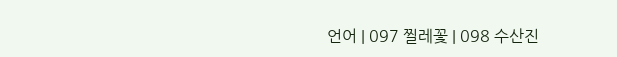언어 | 097 찔레꽃 | 098 수산진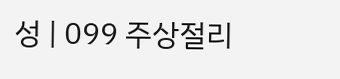성 | 099 주상절리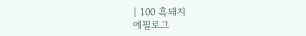| 100 흑돼지
에필로그